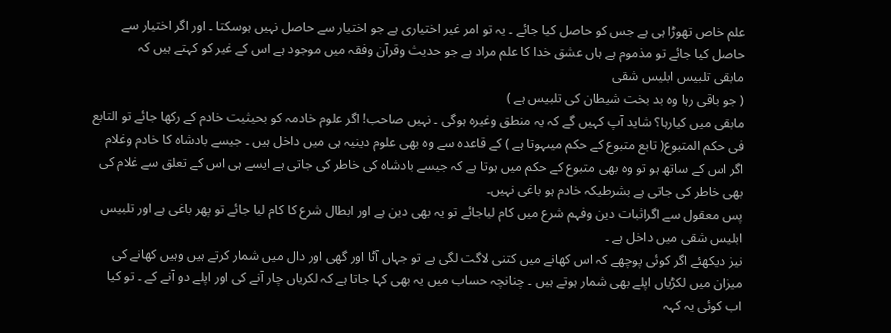علم خاص تھوڑا ہی ہے جس کو حاصل کیا جائے ۔ یہ تو امر غیر اختیاری ہے جو اختیار سے حاصل نہیں ہوسکتا ۔ اور اگر اختیار سے حاصل کیا جائے تو مذموم ہے ہاں عشق خدا کا علم مراد ہے جو حدیث وقرآن وفقہ میں موجود ہے اس کے غیر کو کہتے ہیں کہ
مابقی تلبیس ابلیس شقی
( جو باقی رہا وہ بد بخت شیطان کی تلبیس ہے )
مابقی میں کیارہا؟ شاید آپ کہیں گے کہ یہ منطق وغیرہ ہوگی ۔ نہیں صاحب! اگر علوم خادمہ کو بحیثیت خادم کے رکھا جائے تو التابع فی حکم المتبوع( تابع متبوع کے حکم میںہوتا ہے ) کے قاعدہ سے وہ بھی علوم دینیہ ہی میں داخل ہیں ۔ جیسے بادشاہ کا خادم وغلام اگر اس کے ساتھ ہو تو وہ بھی متبوع کے حکم میں ہوتا ہے کہ جیسے بادشاہ کی خاطر کی جاتی ہے ایسے ہی اس کے تعلق سے غلام کی بھی خاطر کی جاتی ہے بشرطیکہ خادم ہو باغی نہیں۔
پس معقول سے اگراثبات دین وفہم شرع میں کام لیاجائے تو یہ بھی دین ہے اور ابطال شرع کا کام لیا جائے تو پھر باغی ہے اور تلبیس ابلیس شقی میں داخل ہے ۔
نیز دیکھئے اگر کوئی پوچھے کہ اس کھانے میں کتنی لاگت لگی ہے تو جہاں آٹا اور گھی اور دال میں شمار کرتے ہیں وہیں کھانے کی میزان میں لکڑیاں اپلے بھی شمار ہوتے ہیں ۔ چنانچہ حساب میں یہ بھی کہا جاتا ہے کہ لکریاں چار آنے کی اور اپلے دو آنے کے ۔ تو کیا اب کوئی یہ کہہ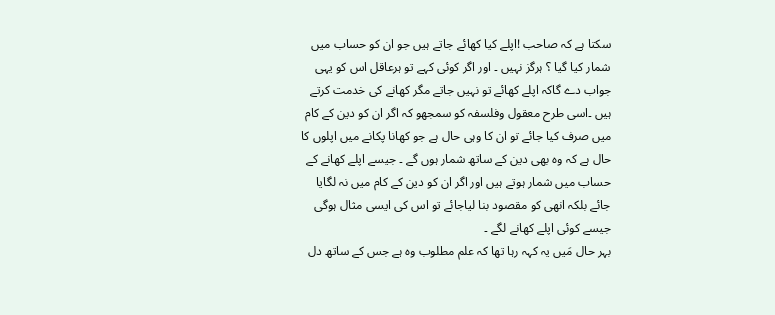سکتا ہے کہ صاحب !اپلے کیا کھائے جاتے ہیں جو ان کو حساب میں شمار کیا گیا ؟ ہرگز نہیں ۔ اور اگر کوئی کہے تو ہرعاقل اس کو یہی جواب دے گاکہ اپلے کھائے تو نہیں جاتے مگر کھانے کی خدمت کرتے ہیں ۔اسی طرح معقول وفلسفہ کو سمجھو کہ اگر ان کو دین کے کام میں صرف کیا جائے تو ان کا وہی حال ہے جو کھانا پکانے میں اپلوں کا حال ہے کہ وہ بھی دین کے ساتھ شمار ہوں گے ۔ جیسے اپلے کھانے کے حساب میں شمار ہوتے ہیں اور اگر ان کو دین کے کام میں نہ لگایا جائے بلکہ انھی کو مقصود بنا لیاجائے تو اس کی ایسی مثال ہوگی جیسے کوئی اپلے کھانے لگے ۔
بہر حال مَیں یہ کہہ رہا تھا کہ علم مطلوب وہ ہے جس کے ساتھ دل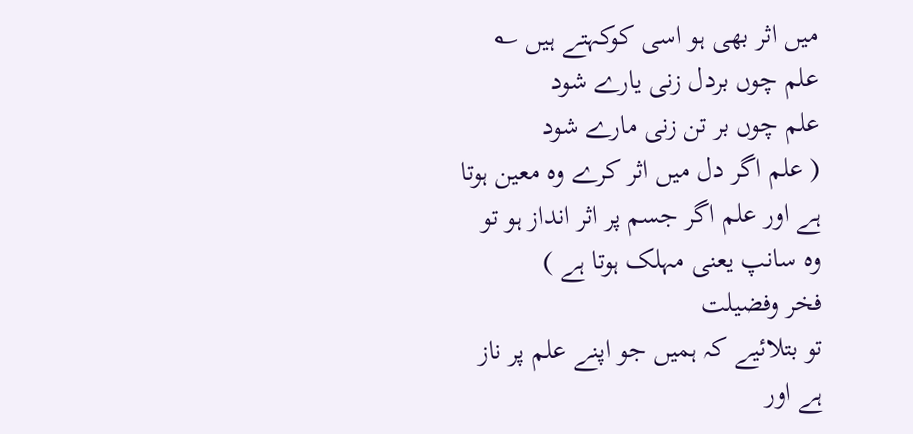میں اثر بھی ہو اسی کوکہتے ہیں ؎
علم چوں بردل زنی یارے شود
علم چوں بر تن زنی مارے شود
( علم اگر دل میں اثر کرے وہ معین ہوتا ہے اور علم اگر جسم پر اثر انداز ہو تو وہ سانپ یعنی مہلک ہوتا ہے )
فخر وفضیلت
تو بتلائیے کہ ہمیں جو اپنے علم پر ناز ہے اور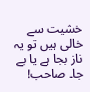خشیت سے خالی ہیں تو یہ ناز بجا ہے یا بے جا۔ صاحب!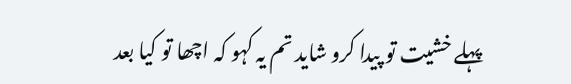پہلے خشیت تو پیدا کرو شاید تم یہ کہو کہ اچھا تو کیا بعد